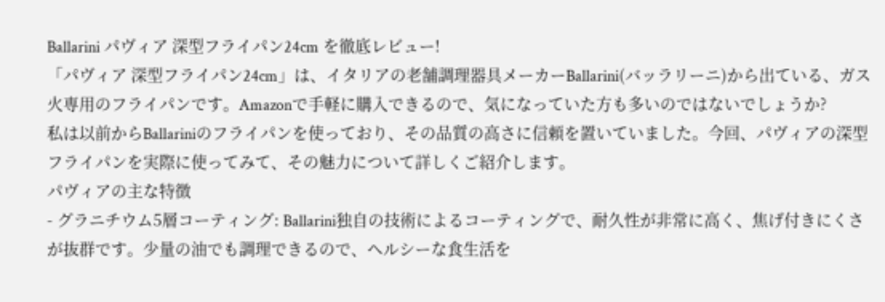Ballarini パヴィア 深型フライパン24cm を徹底レビュー!
「パヴィア 深型フライパン24cm」は、イタリアの老舗調理器具メーカーBallarini(バッラリーニ)から出ている、ガス火専用のフライパンです。Amazonで手軽に購入できるので、気になっていた方も多いのではないでしょうか?
私は以前からBallariniのフライパンを使っており、その品質の高さに信頼を置いていました。今回、パヴィアの深型フライパンを実際に使ってみて、その魅力について詳しくご紹介します。
パヴィアの主な特徴
- グラニチウム5層コーティング: Ballarini独自の技術によるコーティングで、耐久性が非常に高く、焦げ付きにくさが抜群です。少量の油でも調理できるので、ヘルシーな食生活を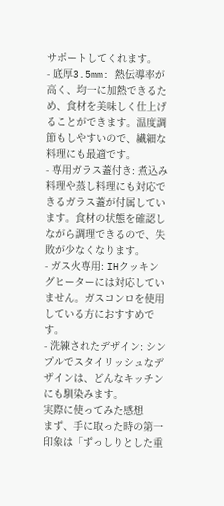サポートしてくれます。
- 底厚3.5mm: 熱伝導率が高く、均一に加熱できるため、食材を美味しく仕上げることができます。温度調節もしやすいので、繊細な料理にも最適です。
- 専用ガラス蓋付き: 煮込み料理や蒸し料理にも対応できるガラス蓋が付属しています。食材の状態を確認しながら調理できるので、失敗が少なくなります。
- ガス火専用: IHクッキングヒーターには対応していません。ガスコンロを使用している方におすすめです。
- 洗練されたデザイン: シンプルでスタイリッシュなデザインは、どんなキッチンにも馴染みます。
実際に使ってみた感想
まず、手に取った時の第一印象は「ずっしりとした重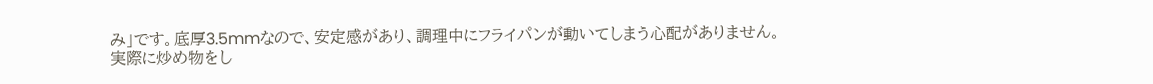み」です。底厚3.5mmなので、安定感があり、調理中にフライパンが動いてしまう心配がありません。
実際に炒め物をし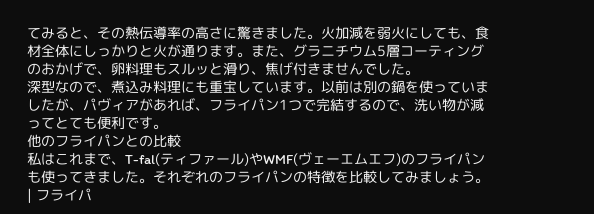てみると、その熱伝導率の高さに驚きました。火加減を弱火にしても、食材全体にしっかりと火が通ります。また、グラニチウム5層コーティングのおかげで、卵料理もスルッと滑り、焦げ付きませんでした。
深型なので、煮込み料理にも重宝しています。以前は別の鍋を使っていましたが、パヴィアがあれば、フライパン1つで完結するので、洗い物が減ってとても便利です。
他のフライパンとの比較
私はこれまで、T-fal(ティファール)やWMF(ヴェーエムエフ)のフライパンも使ってきました。それぞれのフライパンの特徴を比較してみましょう。
| フライパ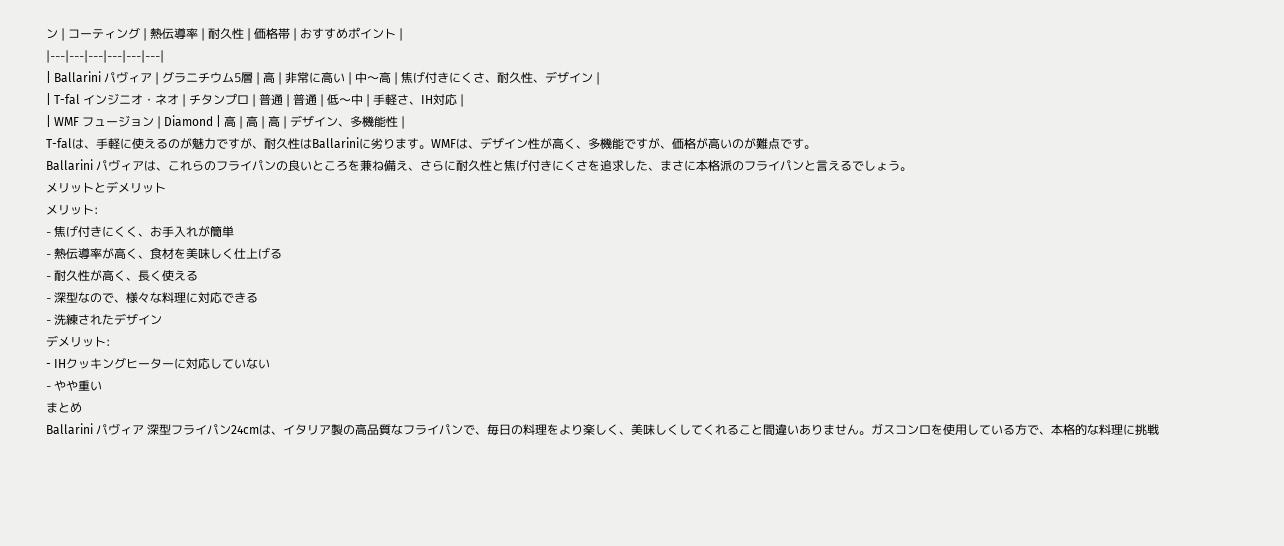ン | コーティング | 熱伝導率 | 耐久性 | 価格帯 | おすすめポイント |
|---|---|---|---|---|---|
| Ballarini パヴィア | グラニチウム5層 | 高 | 非常に高い | 中〜高 | 焦げ付きにくさ、耐久性、デザイン |
| T-fal インジニオ・ネオ | チタンプロ | 普通 | 普通 | 低〜中 | 手軽さ、IH対応 |
| WMF フュージョン | Diamond | 高 | 高 | 高 | デザイン、多機能性 |
T-falは、手軽に使えるのが魅力ですが、耐久性はBallariniに劣ります。WMFは、デザイン性が高く、多機能ですが、価格が高いのが難点です。
Ballarini パヴィアは、これらのフライパンの良いところを兼ね備え、さらに耐久性と焦げ付きにくさを追求した、まさに本格派のフライパンと言えるでしょう。
メリットとデメリット
メリット:
- 焦げ付きにくく、お手入れが簡単
- 熱伝導率が高く、食材を美味しく仕上げる
- 耐久性が高く、長く使える
- 深型なので、様々な料理に対応できる
- 洗練されたデザイン
デメリット:
- IHクッキングヒーターに対応していない
- やや重い
まとめ
Ballarini パヴィア 深型フライパン24cmは、イタリア製の高品質なフライパンで、毎日の料理をより楽しく、美味しくしてくれること間違いありません。ガスコンロを使用している方で、本格的な料理に挑戦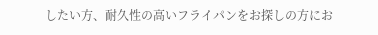したい方、耐久性の高いフライパンをお探しの方にお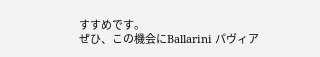すすめです。
ぜひ、この機会にBallarini パヴィア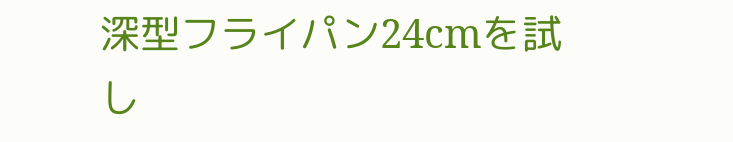深型フライパン24cmを試し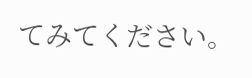てみてください。